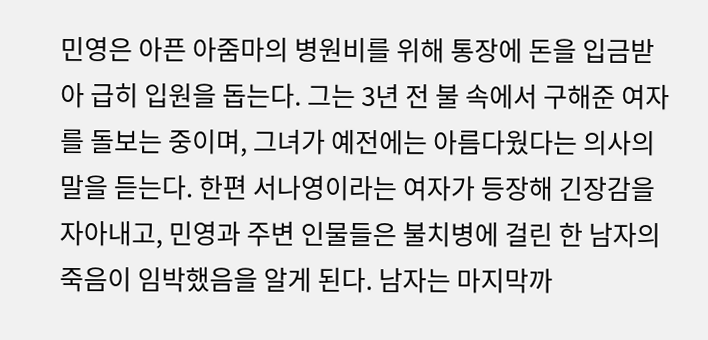민영은 아픈 아줌마의 병원비를 위해 통장에 돈을 입금받아 급히 입원을 돕는다. 그는 3년 전 불 속에서 구해준 여자를 돌보는 중이며, 그녀가 예전에는 아름다웠다는 의사의 말을 듣는다. 한편 서나영이라는 여자가 등장해 긴장감을 자아내고, 민영과 주변 인물들은 불치병에 걸린 한 남자의 죽음이 임박했음을 알게 된다. 남자는 마지막까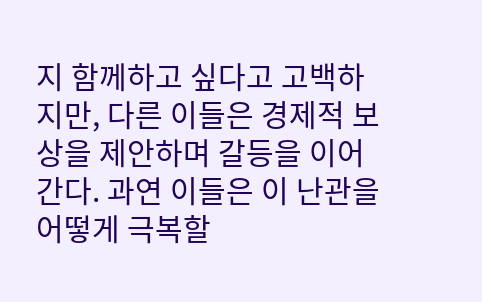지 함께하고 싶다고 고백하지만, 다른 이들은 경제적 보상을 제안하며 갈등을 이어간다. 과연 이들은 이 난관을 어떻게 극복할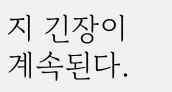지 긴장이 계속된다.